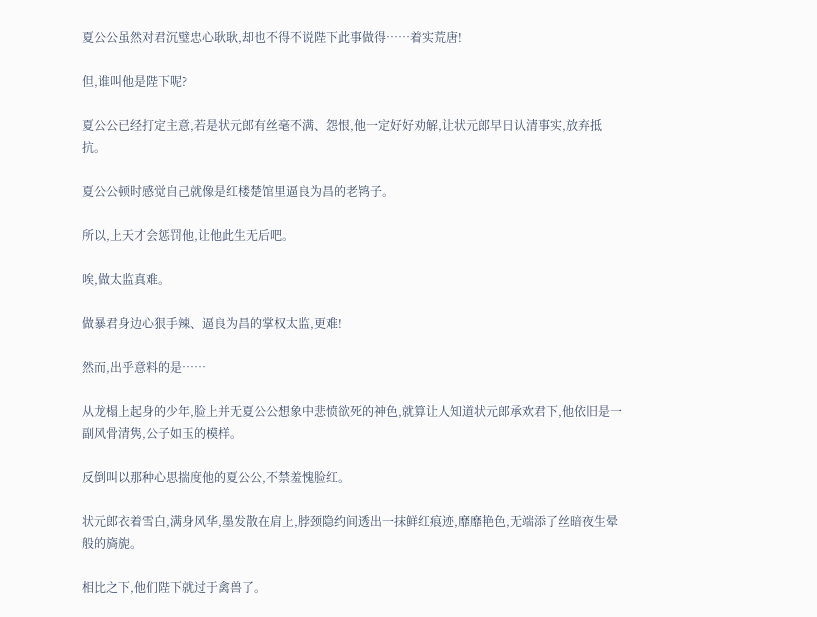夏公公虽然对君沉璧忠心耿耿,却也不得不说陛下此事做得……着实荒唐!

但,谁叫他是陛下呢?

夏公公已经打定主意,若是状元郎有丝毫不满、怨恨,他一定好好劝解,让状元郎早日认清事实,放弃抵抗。

夏公公顿时感觉自己就像是红楼楚馆里逼良为昌的老鸨子。

所以,上天才会惩罚他,让他此生无后吧。

唉,做太监真难。

做暴君身边心狠手辣、逼良为昌的掌权太监,更难!

然而,出乎意料的是……

从龙榻上起身的少年,脸上并无夏公公想象中悲愤欲死的神色,就算让人知道状元郎承欢君下,他依旧是一副风骨清隽,公子如玉的模样。

反倒叫以那种心思揣度他的夏公公,不禁羞愧脸红。

状元郎衣着雪白,满身风华,墨发散在肩上,脖颈隐约间透出一抹鲜红痕迹,靡靡艳色,无端添了丝暗夜生晕般的旖旎。

相比之下,他们陛下就过于禽兽了。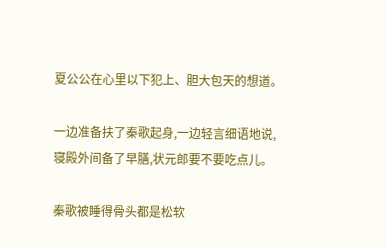夏公公在心里以下犯上、胆大包天的想道。

一边准备扶了秦歌起身,一边轻言细语地说,寝殿外间备了早膳,状元郎要不要吃点儿。

秦歌被睡得骨头都是松软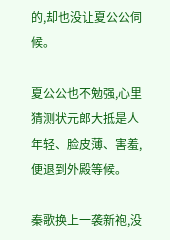的,却也没让夏公公伺候。

夏公公也不勉强,心里猜测状元郎大抵是人年轻、脸皮薄、害羞,便退到外殿等候。

秦歌换上一袭新袍,没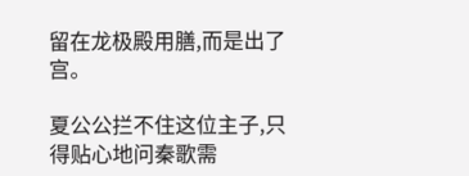留在龙极殿用膳,而是出了宫。

夏公公拦不住这位主子,只得贴心地问秦歌需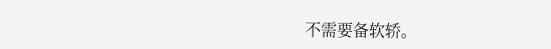不需要备软轿。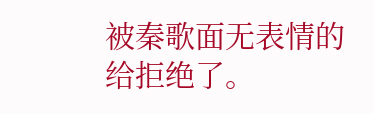被秦歌面无表情的给拒绝了。